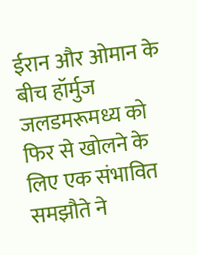ईरान और ओमान के बीच हॉर्मुज जलडमरूमध्य को फिर से खोलने के लिए एक संभावित समझौते ने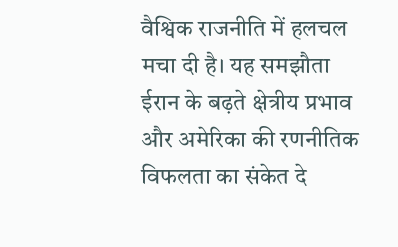वैश्विक राजनीति में हलचल मचा दी है। यह समझौता ईरान के बढ़ते क्षेत्रीय प्रभाव और अमेरिका की रणनीतिक विफलता का संकेत दे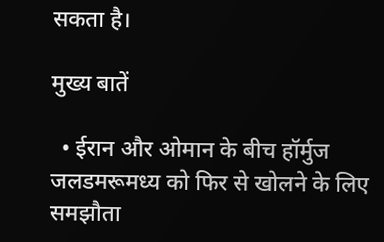सकता है।

मुख्य बातें

  • ईरान और ओमान के बीच हॉर्मुज जलडमरूमध्य को फिर से खोलने के लिए समझौता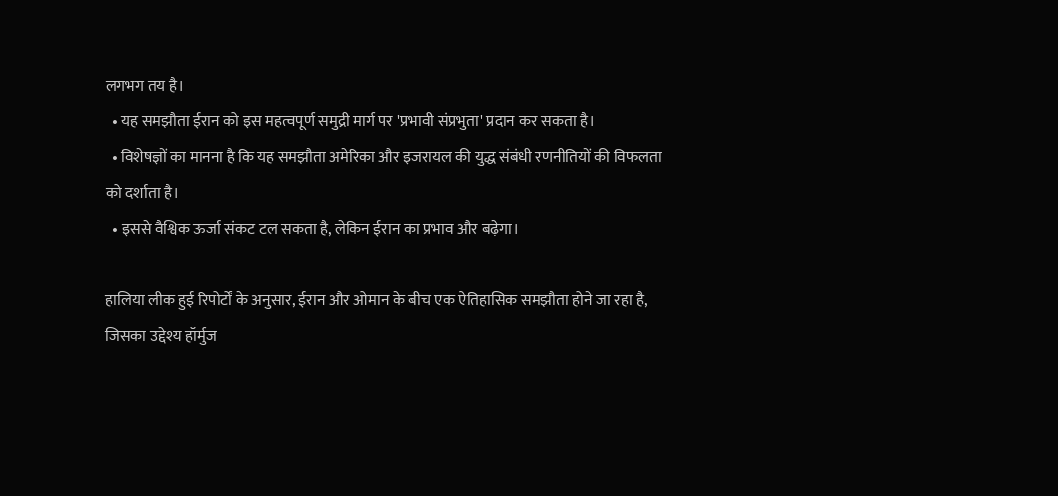लगभग तय है।
  • यह समझौता ईरान को इस महत्वपूर्ण समुद्री मार्ग पर 'प्रभावी संप्रभुता' प्रदान कर सकता है।
  • विशेषज्ञों का मानना है कि यह समझौता अमेरिका और इजरायल की युद्ध संबंधी रणनीतियों की विफलता को दर्शाता है।
  • इससे वैश्विक ऊर्जा संकट टल सकता है, लेकिन ईरान का प्रभाव और बढ़ेगा।

हालिया लीक हुई रिपोर्टों के अनुसार, ईरान और ओमान के बीच एक ऐतिहासिक समझौता होने जा रहा है, जिसका उद्देश्य हॉर्मुज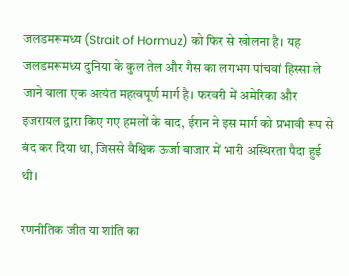जलडमरूमध्य (Strait of Hormuz) को फिर से खोलना है। यह जलडमरूमध्य दुनिया के कुल तेल और गैस का लगभग पांचवां हिस्सा ले जाने वाला एक अत्यंत महत्वपूर्ण मार्ग है। फरवरी में अमेरिका और इजरायल द्वारा किए गए हमलों के बाद, ईरान ने इस मार्ग को प्रभावी रूप से बंद कर दिया था, जिससे वैश्विक ऊर्जा बाजार में भारी अस्थिरता पैदा हुई थी।

रणनीतिक जीत या शांति का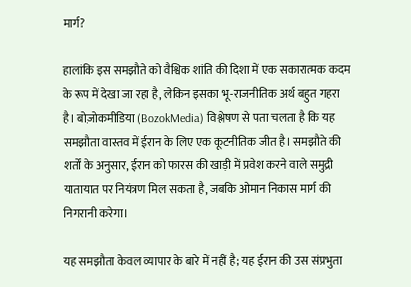मार्ग?

हालांकि इस समझौते को वैश्विक शांति की दिशा में एक सकारात्मक कदम के रूप में देखा जा रहा है, लेकिन इसका भू-राजनीतिक अर्थ बहुत गहरा है। बोज़ोकमीडिया (BozokMedia) विश्लेषण से पता चलता है कि यह समझौता वास्तव में ईरान के लिए एक कूटनीतिक जीत है। समझौते की शर्तों के अनुसार, ईरान को फारस की खाड़ी में प्रवेश करने वाले समुद्री यातायात पर नियंत्रण मिल सकता है, जबकि ओमान निकास मार्ग की निगरानी करेगा।

यह समझौता केवल व्यापार के बारे में नहीं है; यह ईरान की उस संप्रभुता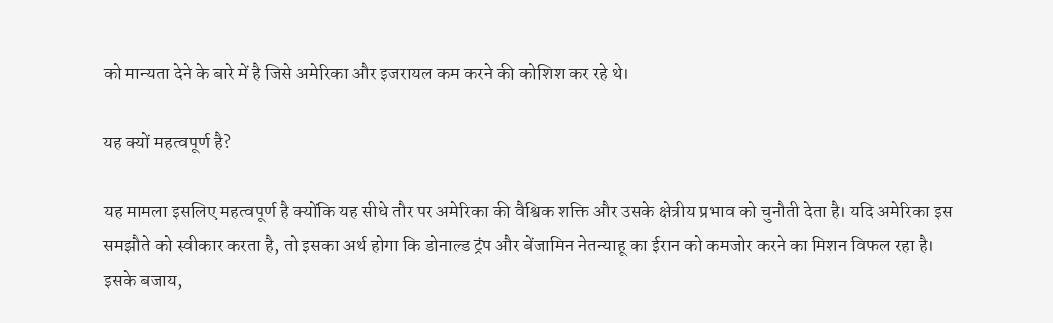को मान्यता देने के बारे में है जिसे अमेरिका और इजरायल कम करने की कोशिश कर रहे थे।

यह क्यों महत्वपूर्ण है?

यह मामला इसलिए महत्वपूर्ण है क्योंकि यह सीधे तौर पर अमेरिका की वैश्विक शक्ति और उसके क्षेत्रीय प्रभाव को चुनौती देता है। यदि अमेरिका इस समझौते को स्वीकार करता है, तो इसका अर्थ होगा कि डोनाल्ड ट्रंप और बेंजामिन नेतन्याहू का ईरान को कमजोर करने का मिशन विफल रहा है। इसके बजाय,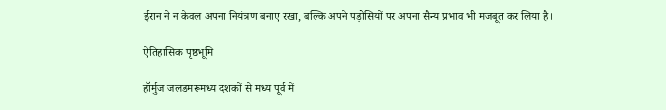ईरान ने न केवल अपना नियंत्रण बनाए रखा, बल्कि अपने पड़ोसियों पर अपना सैन्य प्रभाव भी मजबूत कर लिया है।

ऐतिहासिक पृष्ठभूमि

हॉर्मुज जलडमरूमध्य दशकों से मध्य पूर्व में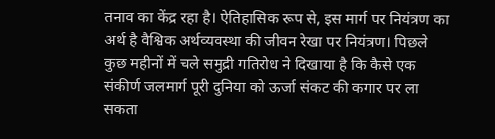तनाव का केंद्र रहा है। ऐतिहासिक रूप से, इस मार्ग पर नियंत्रण का अर्थ है वैश्विक अर्थव्यवस्था की जीवन रेखा पर नियंत्रण। पिछले कुछ महीनों में चले समुद्री गतिरोध ने दिखाया है कि कैसे एक संकीर्ण जलमार्ग पूरी दुनिया को ऊर्जा संकट की कगार पर ला सकता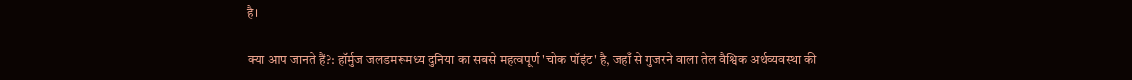है।

क्या आप जानते हैं?: हॉर्मुज जलडमरूमध्य दुनिया का सबसे महत्वपूर्ण 'चोक पॉइंट' है, जहाँ से गुजरने वाला तेल वैश्विक अर्थव्यवस्था की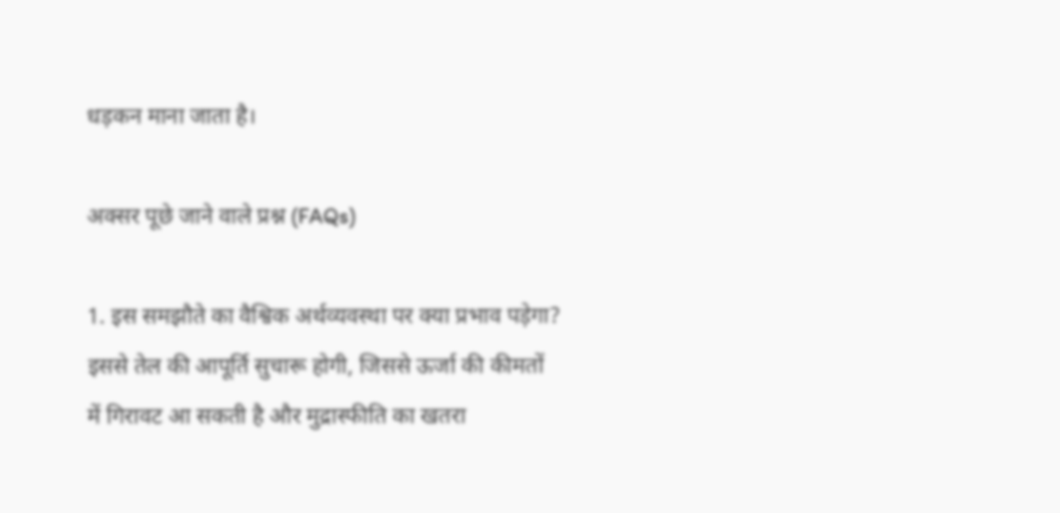धड़कन माना जाता है।

अक्सर पूछे जाने वाले प्रश्न (FAQs)

1. इस समझौते का वैश्विक अर्थव्यवस्था पर क्या प्रभाव पड़ेगा?
इससे तेल की आपूर्ति सुचारू होगी, जिससे ऊर्जा की कीमतों में गिरावट आ सकती है और मुद्रास्फीति का खतरा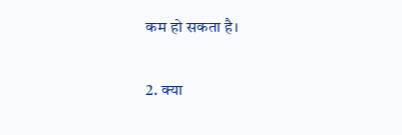कम हो सकता है।

2. क्या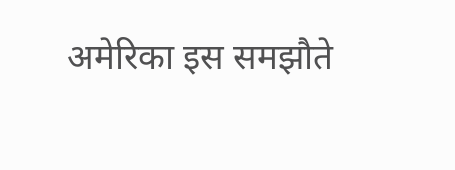अमेरिका इस समझौते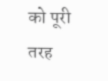को पूरी तरह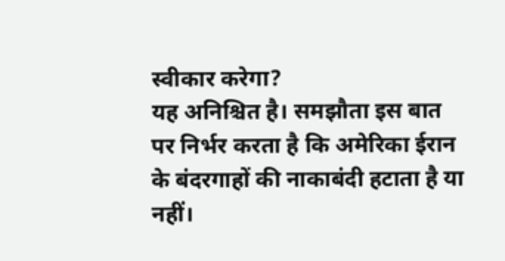स्वीकार करेगा?
यह अनिश्चित है। समझौता इस बात पर निर्भर करता है कि अमेरिका ईरान के बंदरगाहों की नाकाबंदी हटाता है या नहीं।